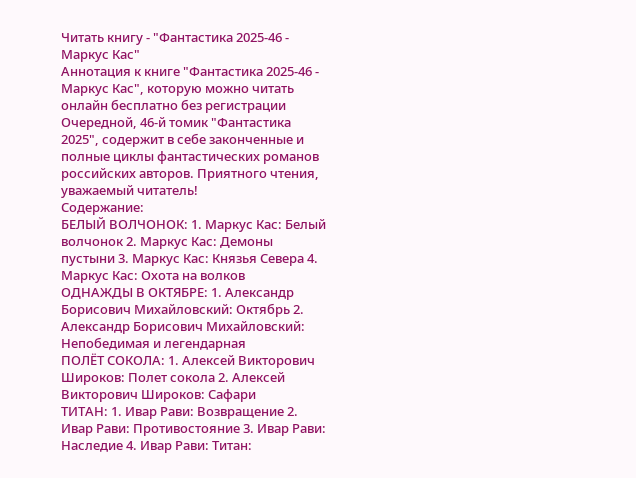Читать книгу - "Фантастика 2025-46 - Маркус Кас"
Аннотация к книге "Фантастика 2025-46 - Маркус Кас", которую можно читать онлайн бесплатно без регистрации
Очередной, 46-й томик "Фантастика 2025", содержит в себе законченные и полные циклы фантастических романов российских авторов. Приятного чтения, уважаемый читатель!
Содержание:
БЕЛЫЙ ВОЛЧОНОК: 1. Маркус Кас: Белый волчонок 2. Маркус Кас: Демоны пустыни 3. Маркус Кас: Князья Севера 4. Маркус Кас: Охота на волков
ОДНАЖДЫ В ОКТЯБРЕ: 1. Александр Борисович Михайловский: Октябрь 2. Александр Борисович Михайловский: Непобедимая и легендарная
ПОЛЁТ СОКОЛА: 1. Алексей Викторович Широков: Полет сокола 2. Алексей Викторович Широков: Сафари
ТИТАН: 1. Ивар Рави: Возвращение 2. Ивар Рави: Противостояние 3. Ивар Рави: Наследие 4. Ивар Рави: Титан: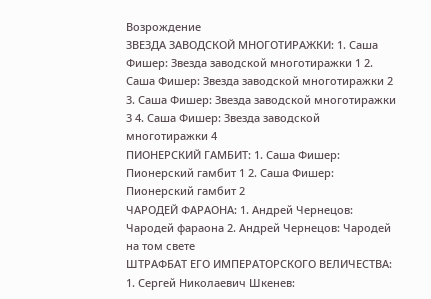Возрождение
ЗВЕЗДА ЗАВОДСКОЙ МНОГОТИРАЖКИ: 1. Саша Фишер: Звезда заводской многотиражки 1 2. Саша Фишер: Звезда заводской многотиражки 2 3. Саша Фишер: Звезда заводской многотиражки 3 4. Саша Фишер: Звезда заводской многотиражки 4
ПИОНЕРСКИЙ ГАМБИТ: 1. Саша Фишер: Пионерский гамбит 1 2. Саша Фишер: Пионерский гамбит 2
ЧАРОДЕЙ ФАРАОНА: 1. Андрей Чернецов: Чародей фараона 2. Андрей Чернецов: Чародей на том свете
ШТРАФБАТ ЕГО ИМПЕРАТОРСКОГО ВЕЛИЧЕСТВА: 1. Сергей Николаевич Шкенев: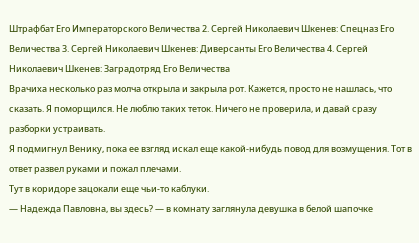Штрафбат Его Императорского Величества 2. Сергей Николаевич Шкенев: Спецназ Его Величества 3. Сергей Николаевич Шкенев: Диверсанты Его Величества 4. Сергей Николаевич Шкенев: Заградотряд Его Величества
Врачиха несколько раз молча открыла и закрыла рот. Кажется, просто не нашлась, что сказать. Я поморщился. Не люблю таких теток. Ничего не проверила, и давай сразу разборки устраивать.
Я подмигнул Венику, пока ее взгляд искал еще какой-нибудь повод для возмущения. Тот в ответ развел руками и пожал плечами.
Тут в коридоре зацокали еще чьи-то каблуки.
— Надежда Павловна, вы здесь? — в комнату заглянула девушка в белой шапочке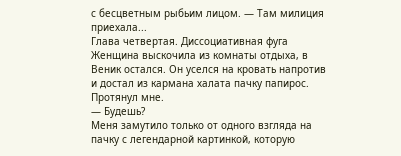с бесцветным рыбьим лицом. — Там милиция приехала...
Глава четвертая. Диссоциативная фуга
Женщина выскочила из комнаты отдыха, в Веник остался. Он уселся на кровать напротив и достал из кармана халата пачку папирос. Протянул мне.
— Будешь?
Меня замутило только от одного взгляда на пачку с легендарной картинкой, которую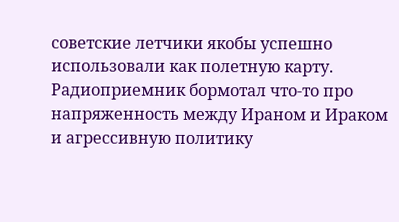советские летчики якобы успешно использовали как полетную карту. Радиоприемник бормотал что-то про напряженность между Ираном и Ираком и агрессивную политику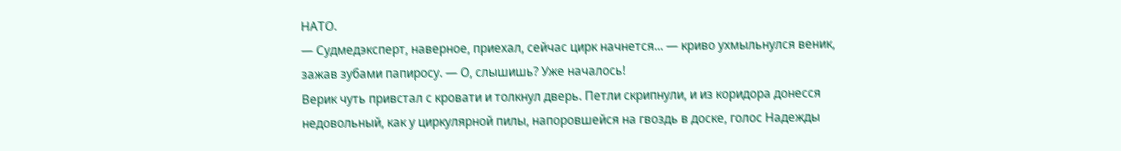НАТО.
— Судмедэксперт, наверное, приехал, сейчас цирк начнется... — криво ухмыльнулся веник, зажав зубами папиросу. — О, слышишь? Уже началось!
Верик чуть привстал с кровати и толкнул дверь. Петли скрипнули, и из коридора донесся недовольный, как у циркулярной пилы, напоровшейся на гвоздь в доске, голос Надежды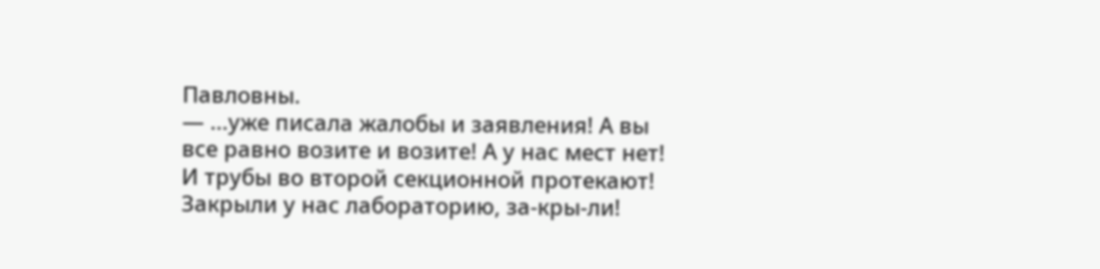Павловны.
— ...уже писала жалобы и заявления! А вы все равно возите и возите! А у нас мест нет! И трубы во второй секционной протекают! Закрыли у нас лабораторию, за-кры-ли!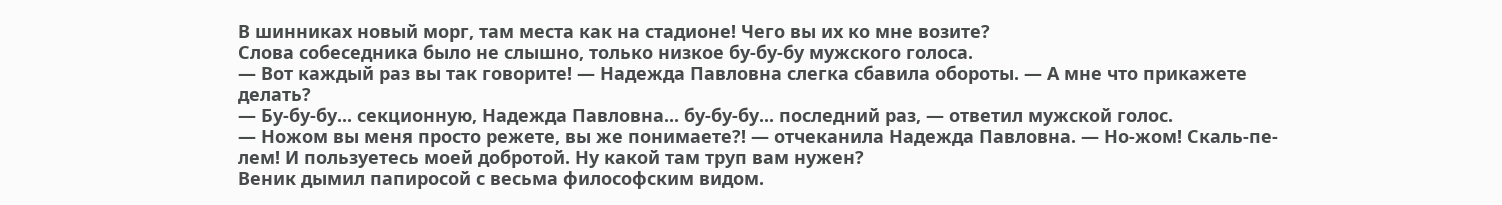В шинниках новый морг, там места как на стадионе! Чего вы их ко мне возите?
Слова собеседника было не слышно, только низкое бу-бу-бу мужского голоса.
— Вот каждый раз вы так говорите! — Надежда Павловна слегка сбавила обороты. — А мне что прикажете делать?
— Бу-бу-бу... секционную, Надежда Павловна... бу-бу-бу... последний раз, — ответил мужской голос.
— Ножом вы меня просто режете, вы же понимаете?! — отчеканила Надежда Павловна. — Но-жом! Скаль-пе-лем! И пользуетесь моей добротой. Ну какой там труп вам нужен?
Веник дымил папиросой с весьма философским видом.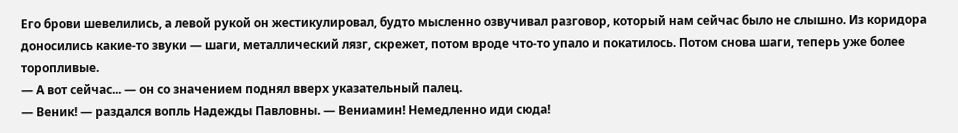Его брови шевелились, а левой рукой он жестикулировал, будто мысленно озвучивал разговор, который нам сейчас было не слышно. Из коридора доносились какие-то звуки — шаги, металлический лязг, скрежет, потом вроде что-то упало и покатилось. Потом снова шаги, теперь уже более торопливые.
— А вот сейчас... — он со значением поднял вверх указательный палец.
— Веник! — раздался вопль Надежды Павловны. — Вениамин! Немедленно иди сюда!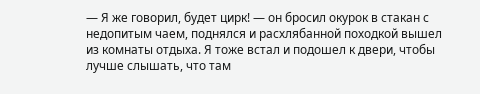— Я же говорил, будет цирк! — он бросил окурок в стакан с недопитым чаем, поднялся и расхлябанной походкой вышел из комнаты отдыха. Я тоже встал и подошел к двери, чтобы лучше слышать, что там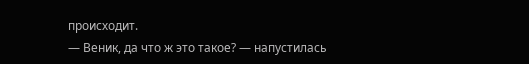происходит.
— Веник, да что ж это такое? — напустилась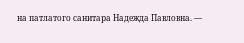на патлатого санитара Надежда Павловна. —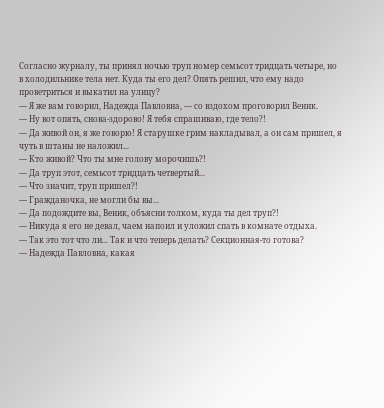Согласно журналу, ты принял ночью труп номер семьсот тридцать четыре, но в холодильнике тела нет. Куда ты его дел? Опять решил, что ему надо проветриться и выкатил на улицу?
— Я же вам говорил, Надежда Павловна, — со вздохом проговорил Веник.
— Ну вот опять, снова-здорово! Я тебя спрашиваю, где тело?!
— Да живой он, я же говорю! Я старушке грим накладывал, а он сам пришел, я чуть в штаны не наложил...
— Кто живой? Что ты мне голову морочишь?!
— Да труп этот, семьсот тридцать четвертый...
— Что значит, труп пришел?!
— Гражданочка, не могли бы вы...
— Да подождите вы, Веник, объясни толком, куда ты дел труп?!
— Никуда я его не девал, чаем напоил и уложил спать в комнате отдыха.
— Так это тот что ли... Так и что теперь делать? Секционная-то готова?
— Надежда Павловна, какая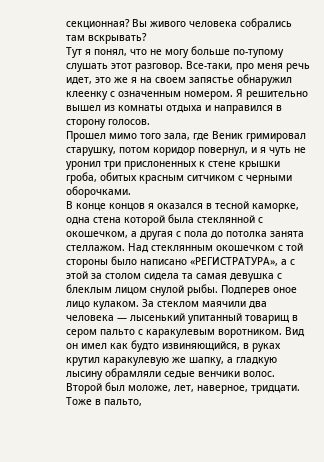секционная? Вы живого человека собрались там вскрывать?
Тут я понял, что не могу больше по-тупому слушать этот разговор. Все-таки, про меня речь идет, это же я на своем запястье обнаружил клеенку с означенным номером. Я решительно вышел из комнаты отдыха и направился в сторону голосов.
Прошел мимо того зала, где Веник гримировал старушку, потом коридор повернул, и я чуть не уронил три прислоненных к стене крышки гроба, обитых красным ситчиком с черными оборочками.
В конце концов я оказался в тесной каморке, одна стена которой была стеклянной с окошечком, а другая с пола до потолка занята стеллажом. Над стеклянным окошечком с той стороны было написано «РЕГИСТРАТУРА», а с этой за столом сидела та самая девушка с блеклым лицом снулой рыбы. Подперев оное лицо кулаком. За стеклом маячили два человека — лысенький упитанный товарищ в сером пальто с каракулевым воротником. Вид он имел как будто извиняющийся, в руках крутил каракулевую же шапку, а гладкую лысину обрамляли седые венчики волос. Второй был моложе, лет, наверное, тридцати. Тоже в пальто,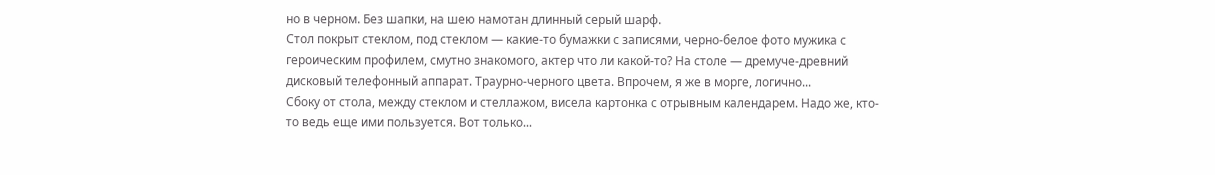но в черном. Без шапки, на шею намотан длинный серый шарф.
Стол покрыт стеклом, под стеклом — какие-то бумажки с записями, черно-белое фото мужика с героическим профилем, смутно знакомого, актер что ли какой-то? На столе — дремуче-древний дисковый телефонный аппарат. Траурно-черного цвета. Впрочем, я же в морге, логично...
Сбоку от стола, между стеклом и стеллажом, висела картонка с отрывным календарем. Надо же, кто-то ведь еще ими пользуется. Вот только...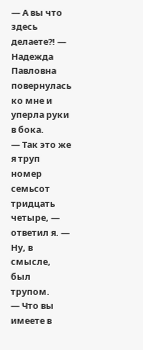— А вы что здесь делаете?! — Надежда Павловна повернулась ко мне и уперла руки в бока.
— Так это же я труп номер семьсот тридцать четыре, — ответил я. — Ну, в смысле, был трупом.
— Что вы имеете в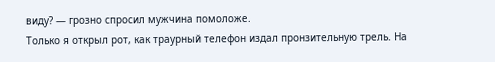виду? — грозно спросил мужчина помоложе.
Только я открыл рот, как траурный телефон издал пронзительную трель. На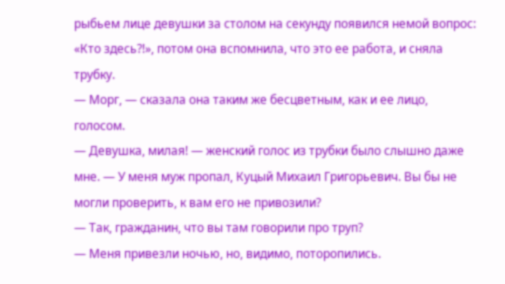рыбьем лице девушки за столом на секунду появился немой вопрос: «Кто здесь?!», потом она вспомнила, что это ее работа, и сняла трубку.
— Морг, — сказала она таким же бесцветным, как и ее лицо, голосом.
— Девушка, милая! — женский голос из трубки было слышно даже мне. — У меня муж пропал, Куцый Михаил Григорьевич. Вы бы не могли проверить, к вам его не привозили?
— Так, гражданин, что вы там говорили про труп?
— Меня привезли ночью, но, видимо, поторопились.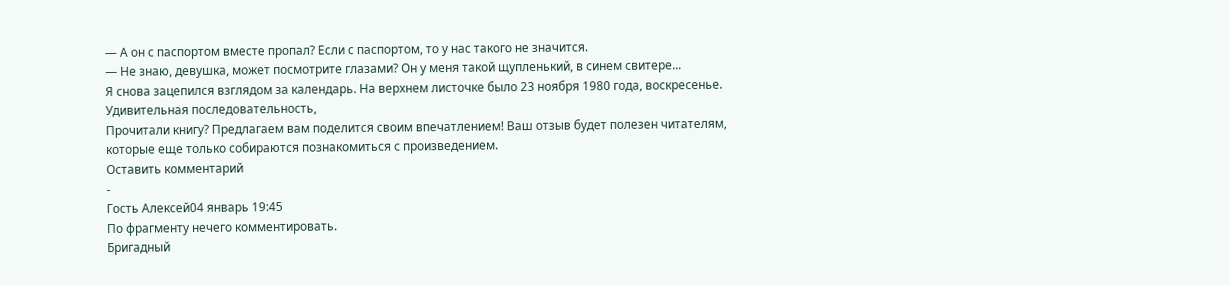— А он с паспортом вместе пропал? Если с паспортом, то у нас такого не значится.
— Не знаю, девушка, может посмотрите глазами? Он у меня такой щупленький, в синем свитере...
Я снова зацепился взглядом за календарь. На верхнем листочке было 23 ноября 1980 года, воскресенье. Удивительная последовательность,
Прочитали книгу? Предлагаем вам поделится своим впечатлением! Ваш отзыв будет полезен читателям, которые еще только собираются познакомиться с произведением.
Оставить комментарий
-
Гость Алексей04 январь 19:45
По фрагменту нечего комментировать.
Бригадный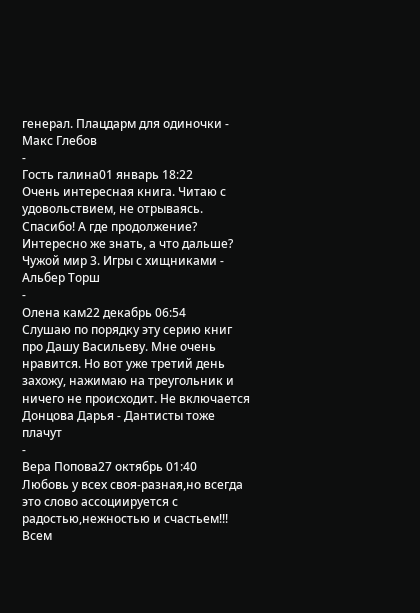генерал. Плацдарм для одиночки - Макс Глебов
-
Гость галина01 январь 18:22
Очень интересная книга. Читаю с удовольствием, не отрываясь. Спасибо! А где продолжение? Интересно же знать, а что дальше?
Чужой мир 3. Игры с хищниками - Альбер Торш
-
Олена кам22 декабрь 06:54
Слушаю по порядку эту серию книг про Дашу Васильеву. Мне очень нравится. Но вот уже третий день захожу, нажимаю на треугольник и ничего не происходит. Не включается
Донцова Дарья - Дантисты тоже плачут
-
Вера Попова27 октябрь 01:40
Любовь у всех своя-разная,но всегда это слово ассоциируется с радостью,нежностью и счастьем!!! Всем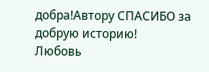добра!Автору СПАСИБО за добрую историю!
Любовь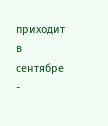приходит в сентябре -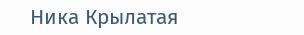Ника Крылатая